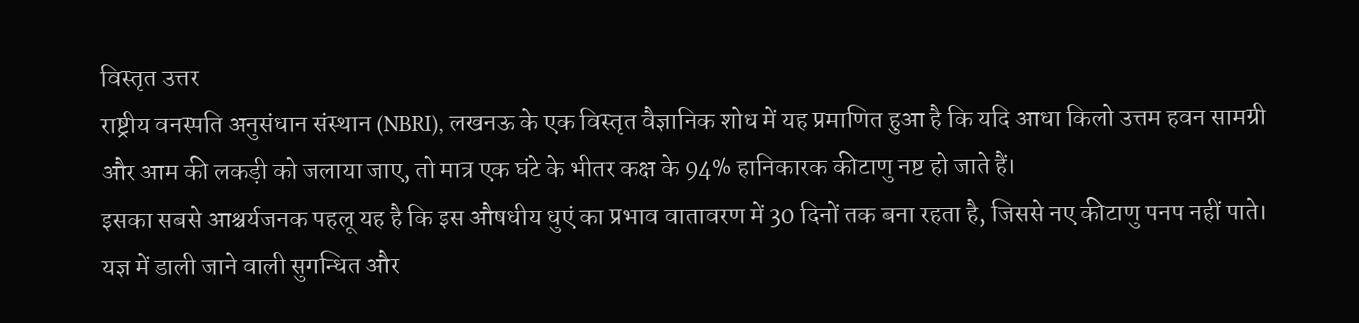विस्तृत उत्तर
राष्ट्रीय वनस्पति अनुसंधान संस्थान (NBRI), लखनऊ के एक विस्तृत वैज्ञानिक शोध में यह प्रमाणित हुआ है कि यदि आधा किलो उत्तम हवन सामग्री और आम की लकड़ी को जलाया जाए, तो मात्र एक घंटे के भीतर कक्ष के 94% हानिकारक कीटाणु नष्ट हो जाते हैं।
इसका सबसे आश्चर्यजनक पहलू यह है कि इस औषधीय धुएं का प्रभाव वातावरण में 30 दिनों तक बना रहता है, जिससे नए कीटाणु पनप नहीं पाते।
यज्ञ में डाली जाने वाली सुगन्धित और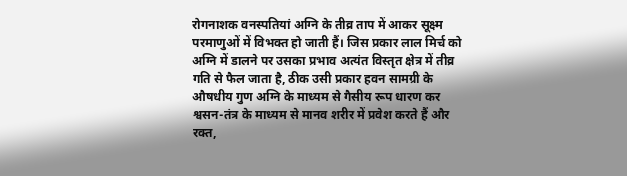रोगनाशक वनस्पतियां अग्नि के तीव्र ताप में आकर सूक्ष्म परमाणुओं में विभक्त हो जाती हैं। जिस प्रकार लाल मिर्च को अग्नि में डालने पर उसका प्रभाव अत्यंत विस्तृत क्षेत्र में तीव्र गति से फैल जाता है, ठीक उसी प्रकार हवन सामग्री के औषधीय गुण अग्नि के माध्यम से गैसीय रूप धारण कर श्वसन-तंत्र के माध्यम से मानव शरीर में प्रवेश करते हैं और रक्त,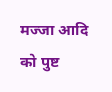मज्जा आदि को पुष्ट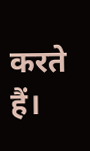करते हैं।